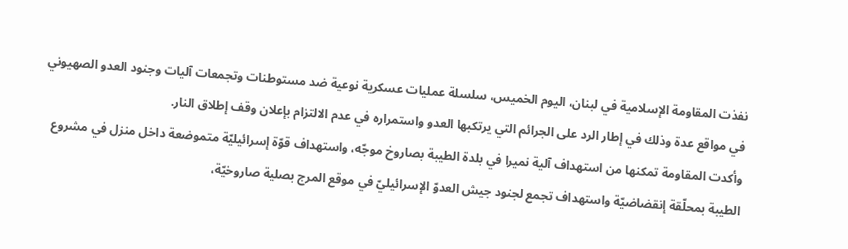نفذت المقاومة الإسلامية في لبنان، اليوم الخميس، سلسلة عمليات عسكرية نوعية ضد مستوطنات وتجمعات آليات وجنود العدو الصهيوني في مواقع عدة وذلك في إطار الرد على الجرائم التي يرتكبها العدو واستمراره في عدم الالتزام بإعلان وقف إطلاق النار.
وأكدت المقاومة تمكنها من استهداف آلية نميرا في بلدة الطيبة بصاروخ موجّه، واستهداف قوّة إسرائيليّة متموضعة داخل منزل في مشروع الطيبة بمحلّقة إنقضاضيّة واستهداف تجمع لجنود جيش العدوّ الإسرائيليّ في موقع المرج بصلية صاروخيّة،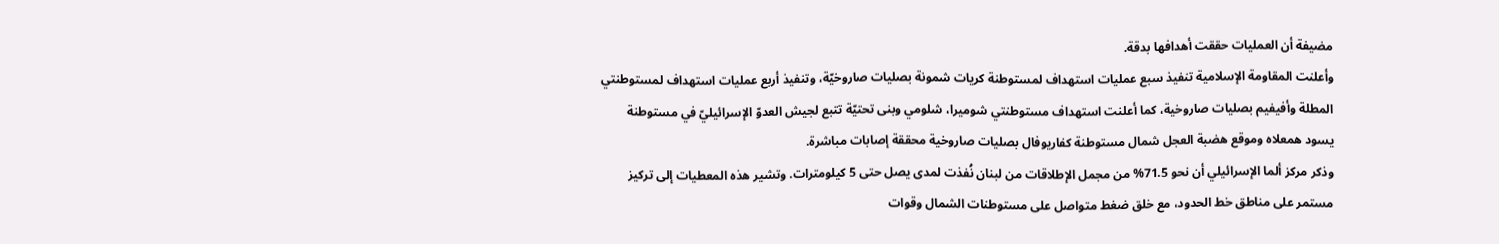مضيفة أن العمليات حققت أهدافها بدقة.
وأعلنت المقاومة الإسلامية تنفيذ سبع عمليات استهداف لمستوطنة كريات شمونة بصليات صاروخيّة، وتنفيذ أربع عمليات استهداف لمستوطنتي المطلة وأفيفيم بصليات صاروخية، كما أعلنت استهداف مستوطنتي شوميرا، شلومي وبنى تحتيّة تتبع لجيش العدوّ الإسرائيليّ في مستوطنة يسود همعلاه وموقع هضبة العجل شمال مستوطنة كفاريوفال بصليات صاروخية محققة إصابات مباشرة.
وذكر مركز ألما الإسرائيلي أن نحو 71.5% من مجمل الإطلاقات من لبنان نُفذت لمدى يصل حتى 5 كيلومترات. وتشير هذه المعطيات إلى تركيز مستمر على مناطق خط الحدود، مع خلق ضغط متواصل على مستوطنات الشمال وقوات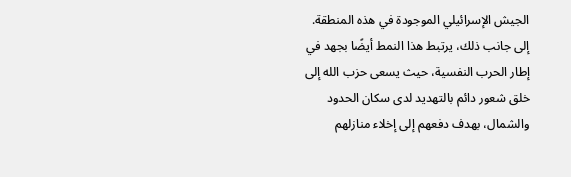الجيش الإسرائيلي الموجودة في هذه المنطقة. إلى جانب ذلك، يرتبط هذا النمط أيضًا بجهد في إطار الحرب النفسية، حيث يسعى حزب الله إلى خلق شعور دائم بالتهديد لدى سكان الحدود والشمال، بهدف دفعهم إلى إخلاء منازلهم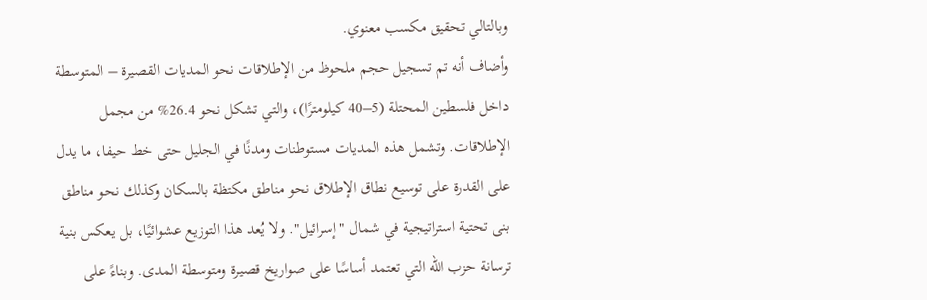وبالتالي تحقيق مكسب معنوي.
وأضاف أنه تم تسجيل حجم ملحوظ من الإطلاقات نحو المديات القصيرة – المتوسطة داخل فلسطين المحتلة (5–40 كيلومترًا)، والتي تشكل نحو 26.4% من مجمل الإطلاقات. وتشمل هذه المديات مستوطنات ومدنًا في الجليل حتى خط حيفا، ما يدل على القدرة على توسيع نطاق الإطلاق نحو مناطق مكتظة بالسكان وكذلك نحو مناطق بنى تحتية استراتيجية في شمال "إسرائيل". ولا يُعد هذا التوزيع عشوائيًا، بل يعكس بنية ترسانة حزب الله التي تعتمد أساسًا على صواريخ قصيرة ومتوسطة المدى. وبناءً على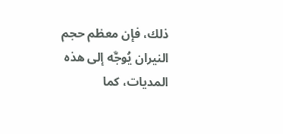ذلك، فإن معظم حجم النيران يُوجَّه إلى هذه المديات، كما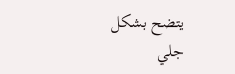يتضح بشكل جلي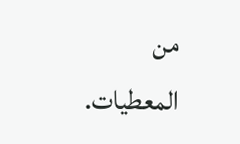من المعطيات.